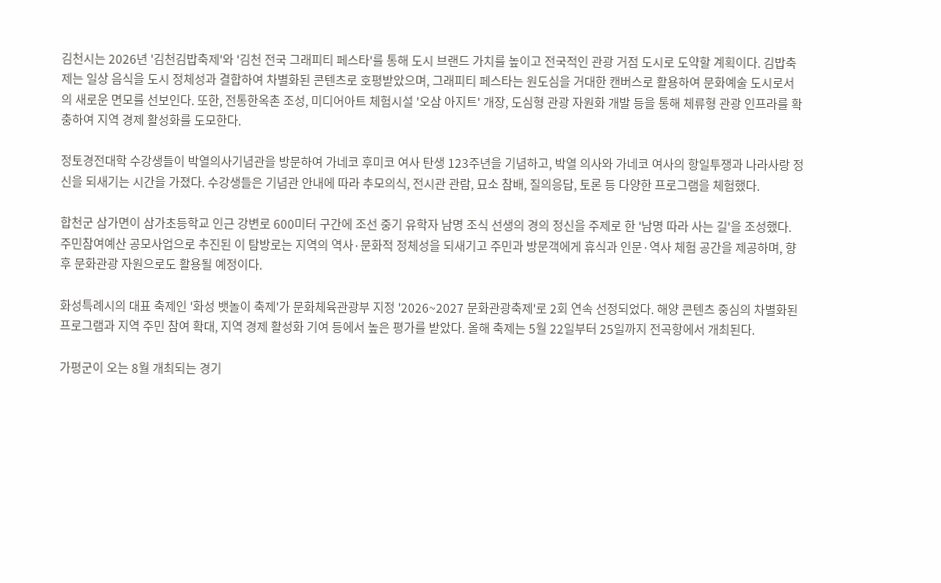김천시는 2026년 '김천김밥축제'와 '김천 전국 그래피티 페스타'를 통해 도시 브랜드 가치를 높이고 전국적인 관광 거점 도시로 도약할 계획이다. 김밥축제는 일상 음식을 도시 정체성과 결합하여 차별화된 콘텐츠로 호평받았으며, 그래피티 페스타는 원도심을 거대한 캔버스로 활용하여 문화예술 도시로서의 새로운 면모를 선보인다. 또한, 전통한옥촌 조성, 미디어아트 체험시설 '오삼 아지트' 개장, 도심형 관광 자원화 개발 등을 통해 체류형 관광 인프라를 확충하여 지역 경제 활성화를 도모한다.

정토경전대학 수강생들이 박열의사기념관을 방문하여 가네코 후미코 여사 탄생 123주년을 기념하고, 박열 의사와 가네코 여사의 항일투쟁과 나라사랑 정신을 되새기는 시간을 가졌다. 수강생들은 기념관 안내에 따라 추모의식, 전시관 관람, 묘소 참배, 질의응답, 토론 등 다양한 프로그램을 체험했다.

합천군 삼가면이 삼가초등학교 인근 강변로 600미터 구간에 조선 중기 유학자 남명 조식 선생의 경의 정신을 주제로 한 '남명 따라 사는 길'을 조성했다. 주민참여예산 공모사업으로 추진된 이 탐방로는 지역의 역사·문화적 정체성을 되새기고 주민과 방문객에게 휴식과 인문·역사 체험 공간을 제공하며, 향후 문화관광 자원으로도 활용될 예정이다.

화성특례시의 대표 축제인 '화성 뱃놀이 축제'가 문화체육관광부 지정 '2026~2027 문화관광축제'로 2회 연속 선정되었다. 해양 콘텐츠 중심의 차별화된 프로그램과 지역 주민 참여 확대, 지역 경제 활성화 기여 등에서 높은 평가를 받았다. 올해 축제는 5월 22일부터 25일까지 전곡항에서 개최된다.

가평군이 오는 8월 개최되는 경기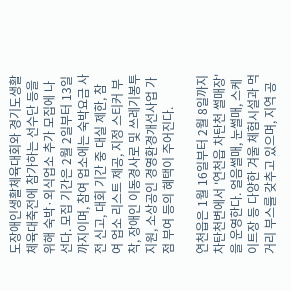도장애인생활체육대회와 경기도생활체육대축전에 참가하는 선수단 등을 위해 숙박·외식업소 추가 모집에 나선다. 모집 기간은 2월 2일부터 13일까지이며, 참여 업소에는 숙박요금 사전 신고, 대회 기간 중 대실 제한, 참여 업소 리스트 제공, 지정 스티커 부착, 장애인 이동경사로 및 쓰레기봉투 지원, 소상공인 경영환경개선사업 가점 부여 등의 혜택이 주어진다.

연천읍은 1월 16일부터 2월 8일까지 차탄천변에서 '연천읍 차탄천 썰매장'을 운영한다. 얼음썰매, 눈썰매, 스케이트장 등 다양한 겨울 체험시설과 먹거리 부스를 갖추고 있으며, 지역 공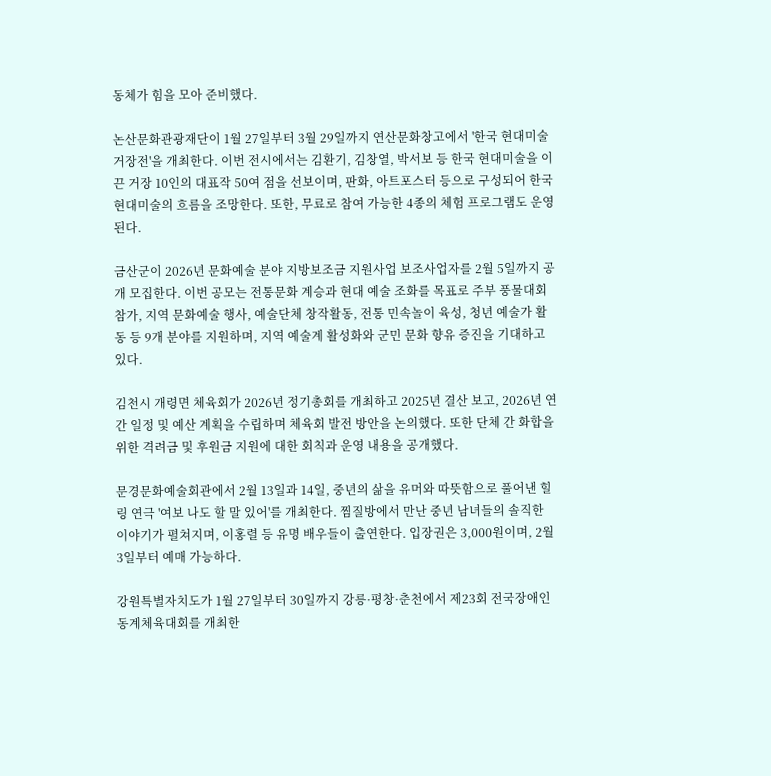동체가 힘을 모아 준비했다.

논산문화관광재단이 1월 27일부터 3월 29일까지 연산문화창고에서 '한국 현대미술 거장전'을 개최한다. 이번 전시에서는 김환기, 김창열, 박서보 등 한국 현대미술을 이끈 거장 10인의 대표작 50여 점을 선보이며, 판화, 아트포스터 등으로 구성되어 한국 현대미술의 흐름을 조망한다. 또한, 무료로 참여 가능한 4종의 체험 프로그램도 운영된다.

금산군이 2026년 문화예술 분야 지방보조금 지원사업 보조사업자를 2월 5일까지 공개 모집한다. 이번 공모는 전통문화 계승과 현대 예술 조화를 목표로 주부 풍물대회 참가, 지역 문화예술 행사, 예술단체 창작활동, 전통 민속놀이 육성, 청년 예술가 활동 등 9개 분야를 지원하며, 지역 예술계 활성화와 군민 문화 향유 증진을 기대하고 있다.

김천시 개령면 체육회가 2026년 정기총회를 개최하고 2025년 결산 보고, 2026년 연간 일정 및 예산 계획을 수립하며 체육회 발전 방안을 논의했다. 또한 단체 간 화합을 위한 격려금 및 후원금 지원에 대한 회칙과 운영 내용을 공개했다.

문경문화예술회관에서 2월 13일과 14일, 중년의 삶을 유머와 따뜻함으로 풀어낸 힐링 연극 '여보 나도 할 말 있어'를 개최한다. 찜질방에서 만난 중년 남녀들의 솔직한 이야기가 펼쳐지며, 이홍렬 등 유명 배우들이 출연한다. 입장권은 3,000원이며, 2월 3일부터 예매 가능하다.

강원특별자치도가 1월 27일부터 30일까지 강릉·평창·춘천에서 제23회 전국장애인동계체육대회를 개최한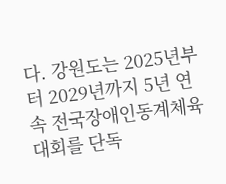다. 강원도는 2025년부터 2029년까지 5년 연속 전국장애인동계체육대회를 단독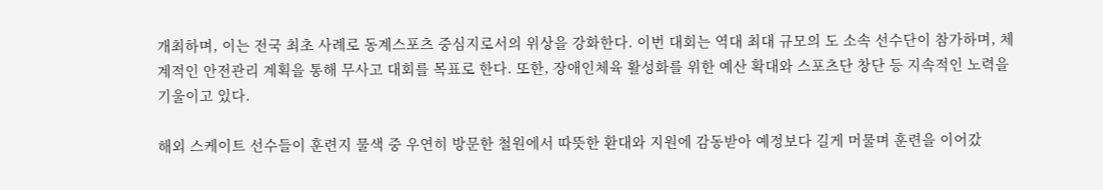개최하며, 이는 전국 최초 사례로 동계스포츠 중심지로서의 위상을 강화한다. 이번 대회는 역대 최대 규모의 도 소속 선수단이 참가하며, 체계적인 안전관리 계획을 통해 무사고 대회를 목표로 한다. 또한, 장애인체육 활성화를 위한 예산 확대와 스포츠단 창단 등 지속적인 노력을 기울이고 있다.

해외 스케이트 선수들이 훈련지 물색 중 우연히 방문한 철원에서 따뜻한 환대와 지원에 감동받아 예정보다 길게 머물며 훈련을 이어갔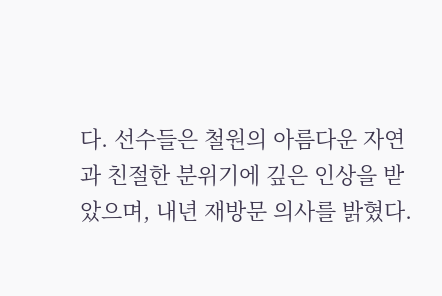다. 선수들은 철원의 아름다운 자연과 친절한 분위기에 깊은 인상을 받았으며, 내년 재방문 의사를 밝혔다.